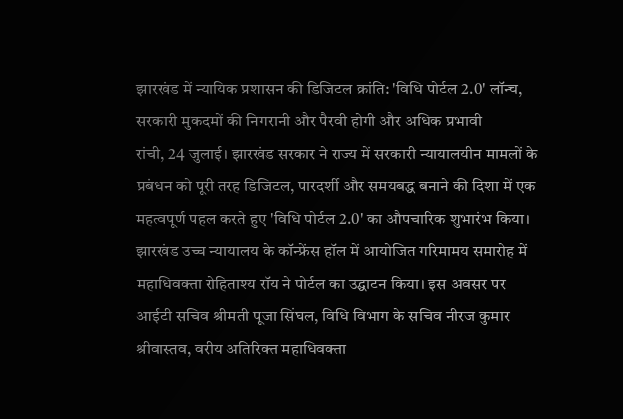झारखंड में न्यायिक प्रशासन की डिजिटल क्रांति: 'विधि पोर्टल 2.0' लॉन्च, सरकारी मुकदमों की निगरानी और पैरवी होगी और अधिक प्रभावी
रांची, 24 जुलाई। झारखंड सरकार ने राज्य में सरकारी न्यायालयीन मामलों के प्रबंधन को पूरी तरह डिजिटल, पारदर्शी और समयबद्ध बनाने की दिशा में एक महत्वपूर्ण पहल करते हुए 'विधि पोर्टल 2.0' का औपचारिक शुभारंभ किया। झारखंड उच्च न्यायालय के कॉन्फ्रेंस हॉल में आयोजित गरिमामय समारोह में महाधिवक्ता रोहिताश्य रॉय ने पोर्टल का उद्घाटन किया। इस अवसर पर आईटी सचिव श्रीमती पूजा सिंघल, विधि विभाग के सचिव नीरज कुमार श्रीवास्तव, वरीय अतिरिक्त महाधिवक्ता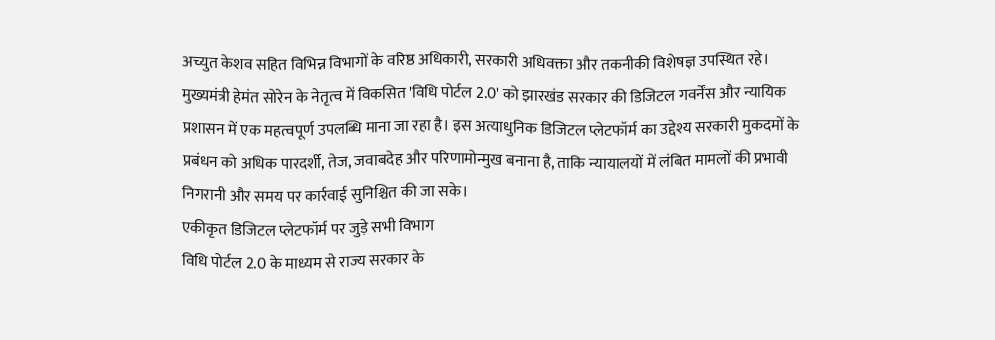अच्युत केशव सहित विभिन्न विभागों के वरिष्ठ अधिकारी, सरकारी अधिवक्ता और तकनीकी विशेषज्ञ उपस्थित रहे।
मुख्यमंत्री हेमंत सोरेन के नेतृत्व में विकसित 'विधि पोर्टल 2.0' को झारखंड सरकार की डिजिटल गवर्नेंस और न्यायिक प्रशासन में एक महत्वपूर्ण उपलब्धि माना जा रहा है। इस अत्याधुनिक डिजिटल प्लेटफॉर्म का उद्देश्य सरकारी मुकदमों के प्रबंधन को अधिक पारदर्शी, तेज, जवाबदेह और परिणामोन्मुख बनाना है, ताकि न्यायालयों में लंबित मामलों की प्रभावी निगरानी और समय पर कार्रवाई सुनिश्चित की जा सके।
एकीकृत डिजिटल प्लेटफॉर्म पर जुड़े सभी विभाग
विधि पोर्टल 2.0 के माध्यम से राज्य सरकार के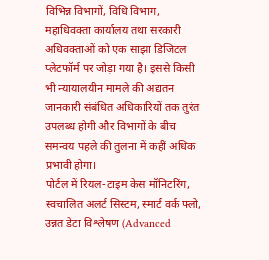विभिन्न विभागों, विधि विभाग, महाधिवक्ता कार्यालय तथा सरकारी अधिवक्ताओं को एक साझा डिजिटल प्लेटफॉर्म पर जोड़ा गया है। इससे किसी भी न्यायालयीन मामले की अद्यतन जानकारी संबंधित अधिकारियों तक तुरंत उपलब्ध होगी और विभागों के बीच समन्वय पहले की तुलना में कहीं अधिक प्रभावी होगा।
पोर्टल में रियल-टाइम केस मॉनिटरिंग, स्वचालित अलर्ट सिस्टम, स्मार्ट वर्क फ्लो, उन्नत डेटा विश्लेषण (Advanced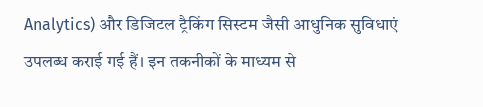Analytics) और डिजिटल ट्रैकिंग सिस्टम जैसी आधुनिक सुविधाएं उपलब्ध कराई गई हैं। इन तकनीकों के माध्यम से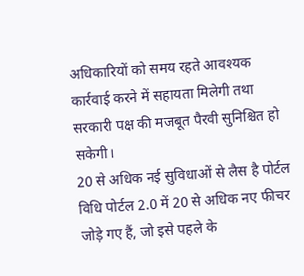अधिकारियों को समय रहते आवश्यक कार्रवाई करने में सहायता मिलेगी तथा सरकारी पक्ष की मजबूत पैरवी सुनिश्चित हो सकेगी।
20 से अधिक नई सुविधाओं से लैस है पोर्टल
विधि पोर्टल 2.0 में 20 से अधिक नए फीचर जोड़े गए हैं, जो इसे पहले के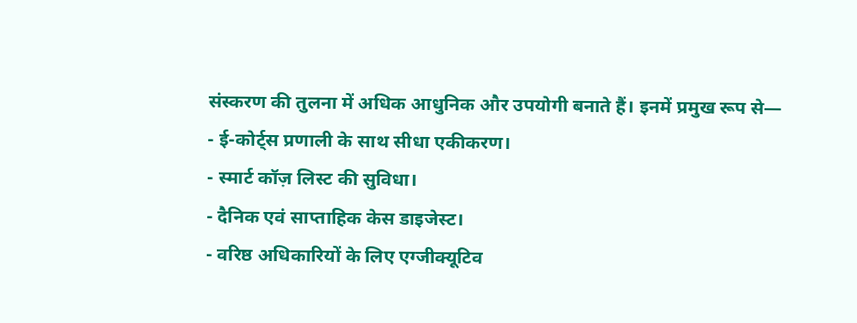संस्करण की तुलना में अधिक आधुनिक और उपयोगी बनाते हैं। इनमें प्रमुख रूप से—
- ई-कोर्ट्स प्रणाली के साथ सीधा एकीकरण।
- स्मार्ट कॉज़ लिस्ट की सुविधा।
- दैनिक एवं साप्ताहिक केस डाइजेस्ट।
- वरिष्ठ अधिकारियों के लिए एग्जीक्यूटिव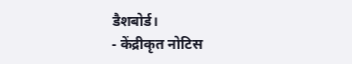डैशबोर्ड।
- केंद्रीकृत नोटिस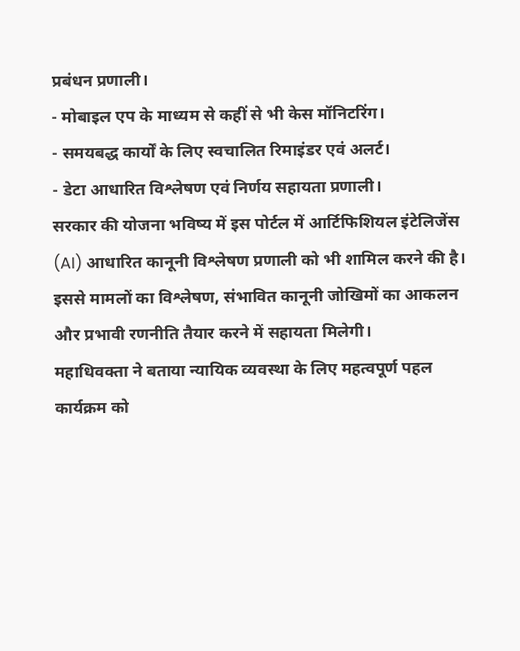प्रबंधन प्रणाली।
- मोबाइल एप के माध्यम से कहीं से भी केस मॉनिटरिंग।
- समयबद्ध कार्यों के लिए स्वचालित रिमाइंडर एवं अलर्ट।
- डेटा आधारित विश्लेषण एवं निर्णय सहायता प्रणाली।
सरकार की योजना भविष्य में इस पोर्टल में आर्टिफिशियल इंटेलिजेंस (AI) आधारित कानूनी विश्लेषण प्रणाली को भी शामिल करने की है। इससे मामलों का विश्लेषण, संभावित कानूनी जोखिमों का आकलन और प्रभावी रणनीति तैयार करने में सहायता मिलेगी।
महाधिवक्ता ने बताया न्यायिक व्यवस्था के लिए महत्वपूर्ण पहल
कार्यक्रम को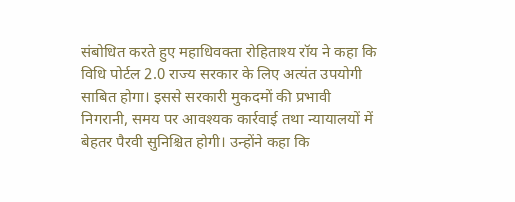संबोधित करते हुए महाधिवक्ता रोहिताश्य रॉय ने कहा कि विधि पोर्टल 2.0 राज्य सरकार के लिए अत्यंत उपयोगी साबित होगा। इससे सरकारी मुकदमों की प्रभावी निगरानी, समय पर आवश्यक कार्रवाई तथा न्यायालयों में बेहतर पैरवी सुनिश्चित होगी। उन्होंने कहा कि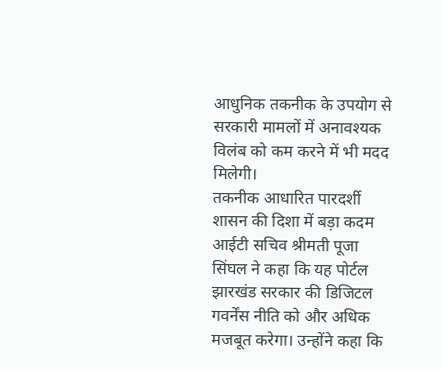आधुनिक तकनीक के उपयोग से सरकारी मामलों में अनावश्यक विलंब को कम करने में भी मदद मिलेगी।
तकनीक आधारित पारदर्शी शासन की दिशा में बड़ा कदम
आईटी सचिव श्रीमती पूजा सिंघल ने कहा कि यह पोर्टल झारखंड सरकार की डिजिटल गवर्नेंस नीति को और अधिक मजबूत करेगा। उन्होंने कहा कि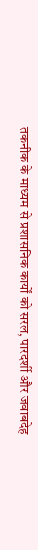तकनीक के माध्यम से प्रशासनिक कार्यों को सरल, पारदर्शी और जवाबदेह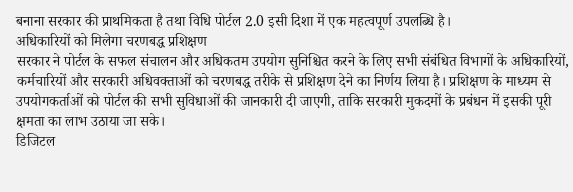बनाना सरकार की प्राथमिकता है तथा विधि पोर्टल 2.0 इसी दिशा में एक महत्वपूर्ण उपलब्धि है।
अधिकारियों को मिलेगा चरणबद्ध प्रशिक्षण
सरकार ने पोर्टल के सफल संचालन और अधिकतम उपयोग सुनिश्चित करने के लिए सभी संबंधित विभागों के अधिकारियों, कर्मचारियों और सरकारी अधिवक्ताओं को चरणबद्ध तरीके से प्रशिक्षण देने का निर्णय लिया है। प्रशिक्षण के माध्यम से उपयोगकर्ताओं को पोर्टल की सभी सुविधाओं की जानकारी दी जाएगी, ताकि सरकारी मुकदमों के प्रबंधन में इसकी पूरी क्षमता का लाभ उठाया जा सके।
डिजिटल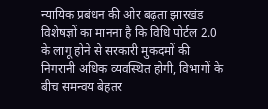न्यायिक प्रबंधन की ओर बढ़ता झारखंड
विशेषज्ञों का मानना है कि विधि पोर्टल 2.0 के लागू होने से सरकारी मुकदमों की निगरानी अधिक व्यवस्थित होगी, विभागों के बीच समन्वय बेहतर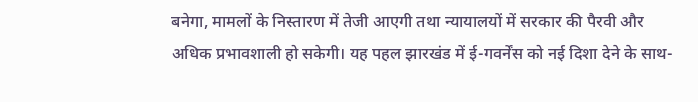बनेगा, मामलों के निस्तारण में तेजी आएगी तथा न्यायालयों में सरकार की पैरवी और अधिक प्रभावशाली हो सकेगी। यह पहल झारखंड में ई-गवर्नेंस को नई दिशा देने के साथ-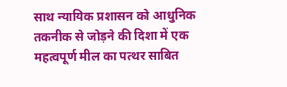साथ न्यायिक प्रशासन को आधुनिक तकनीक से जोड़ने की दिशा में एक महत्वपूर्ण मील का पत्थर साबित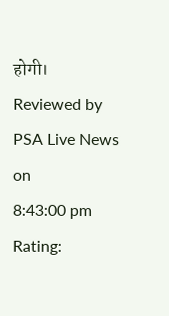होगी।
Reviewed by PSA Live News
on
8:43:00 pm
Rating: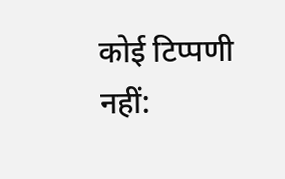कोई टिप्पणी नहीं: